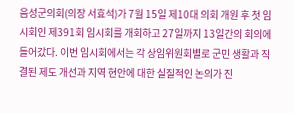음성군의회(의장 서효석)가 7월 15일 제10대 의회 개원 후 첫 임시회인 제391회 임시회를 개회하고 27일까지 13일간의 회의에 들어갔다. 이번 임시회에서는 각 상임위원회별로 군민 생활과 직결된 제도 개선과 지역 현안에 대한 실질적인 논의가 진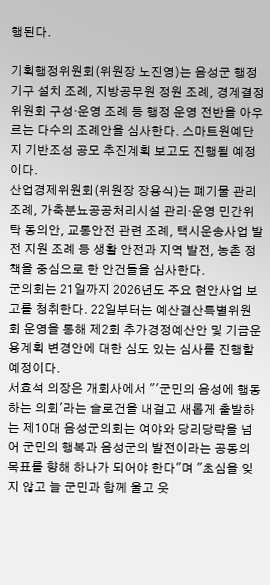행된다.

기획행정위원회(위원장 노진영)는 음성군 행정기구 설치 조례, 지방공무원 정원 조례, 경계결정위원회 구성·운영 조례 등 행정 운영 전반을 아우르는 다수의 조례안을 심사한다. 스마트원예단지 기반조성 공모 추진계획 보고도 진행될 예정이다.
산업경제위원회(위원장 장용식)는 폐기물 관리 조례, 가축분뇨공공처리시설 관리·운영 민간위탁 동의안, 교통안전 관련 조례, 택시운송사업 발전 지원 조례 등 생활 안전과 지역 발전, 농촌 정책을 중심으로 한 안건들을 심사한다.
군의회는 21일까지 2026년도 주요 현안사업 보고를 청취한다. 22일부터는 예산결산특별위원회 운영을 통해 제2회 추가경정예산안 및 기금운용계획 변경안에 대한 심도 있는 심사를 진행할 예정이다.
서효석 의장은 개회사에서 "'군민의 음성에 행동하는 의회'라는 슬로건을 내걸고 새롭게 출발하는 제10대 음성군의회는 여야와 당리당략을 넘어 군민의 행복과 음성군의 발전이라는 공동의 목표를 향해 하나가 되어야 한다"며 "초심을 잊지 않고 늘 군민과 함께 울고 웃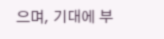으며, 기대에 부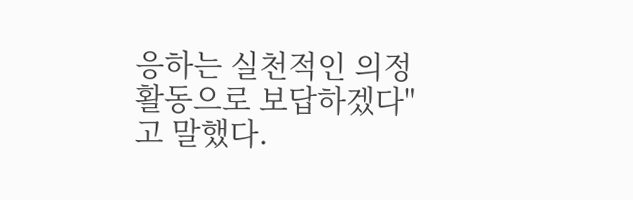응하는 실천적인 의정활동으로 보답하겠다"고 말했다.